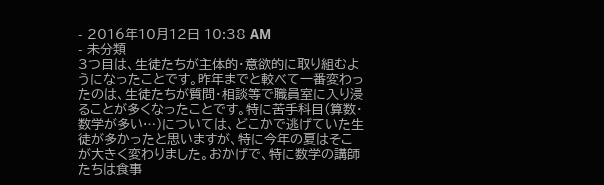- 2016年10月12日 10:38 AM
- 未分類
3つ目は、生徒たちが主体的・意欲的に取り組むようになったことです。昨年までと較べて一番変わったのは、生徒たちが質問・相談等で職員室に入り浸ることが多くなったことです。特に苦手科目(算数・数学が多い…)については、どこかで逃げていた生徒が多かったと思いますが、特に今年の夏はそこが大きく変わりました。おかげで、特に数学の講師たちは食事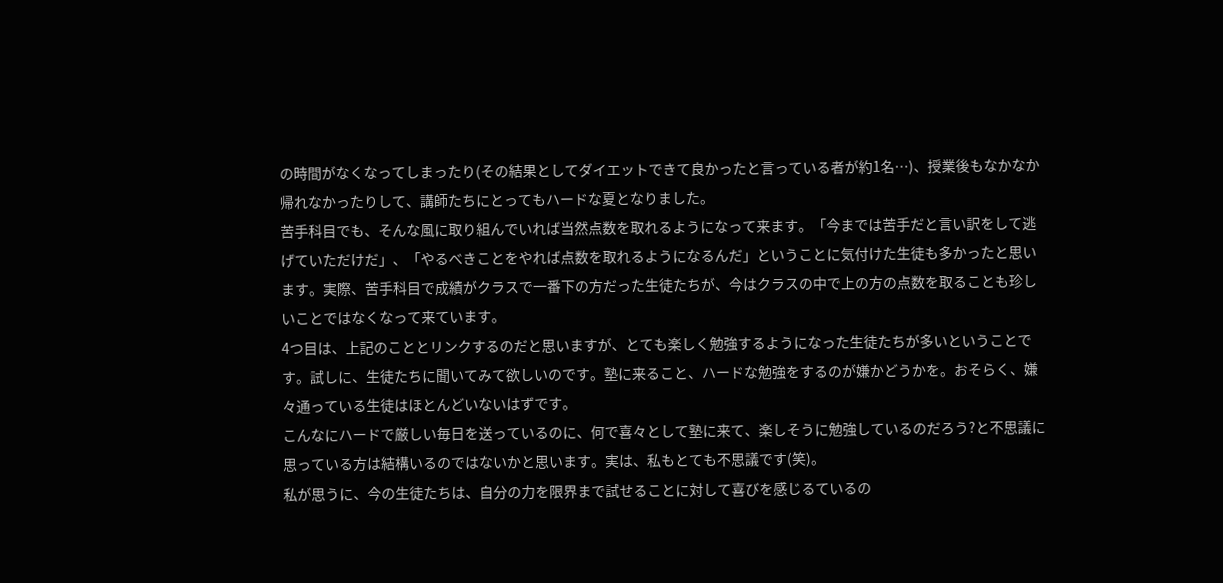の時間がなくなってしまったり(その結果としてダイエットできて良かったと言っている者が約1名…)、授業後もなかなか帰れなかったりして、講師たちにとってもハードな夏となりました。
苦手科目でも、そんな風に取り組んでいれば当然点数を取れるようになって来ます。「今までは苦手だと言い訳をして逃げていただけだ」、「やるべきことをやれば点数を取れるようになるんだ」ということに気付けた生徒も多かったと思います。実際、苦手科目で成績がクラスで一番下の方だった生徒たちが、今はクラスの中で上の方の点数を取ることも珍しいことではなくなって来ています。
4つ目は、上記のこととリンクするのだと思いますが、とても楽しく勉強するようになった生徒たちが多いということです。試しに、生徒たちに聞いてみて欲しいのです。塾に来ること、ハードな勉強をするのが嫌かどうかを。おそらく、嫌々通っている生徒はほとんどいないはずです。
こんなにハードで厳しい毎日を送っているのに、何で喜々として塾に来て、楽しそうに勉強しているのだろう?と不思議に思っている方は結構いるのではないかと思います。実は、私もとても不思議です(笑)。
私が思うに、今の生徒たちは、自分の力を限界まで試せることに対して喜びを感じるているの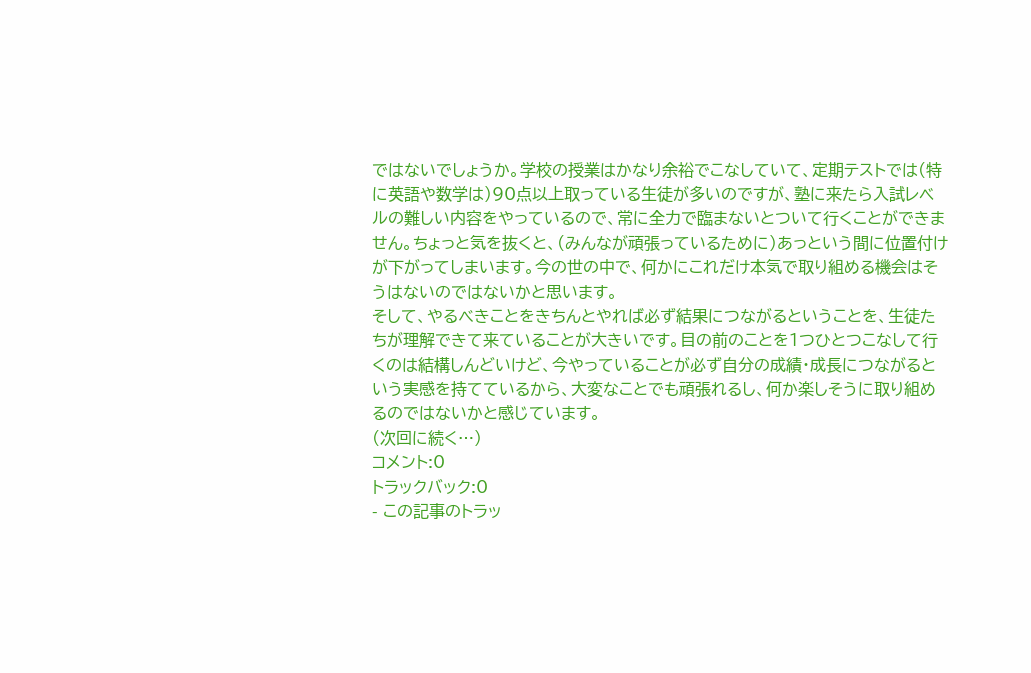ではないでしょうか。学校の授業はかなり余裕でこなしていて、定期テストでは(特に英語や数学は)90点以上取っている生徒が多いのですが、塾に来たら入試レベルの難しい内容をやっているので、常に全力で臨まないとついて行くことができません。ちょっと気を抜くと、(みんなが頑張っているために)あっという間に位置付けが下がってしまいます。今の世の中で、何かにこれだけ本気で取り組める機会はそうはないのではないかと思います。
そして、やるべきことをきちんとやれば必ず結果につながるということを、生徒たちが理解できて来ていることが大きいです。目の前のことを1つひとつこなして行くのは結構しんどいけど、今やっていることが必ず自分の成績・成長につながるという実感を持てているから、大変なことでも頑張れるし、何か楽しそうに取り組めるのではないかと感じています。
(次回に続く…)
コメント:0
トラックバック:0
- この記事のトラッ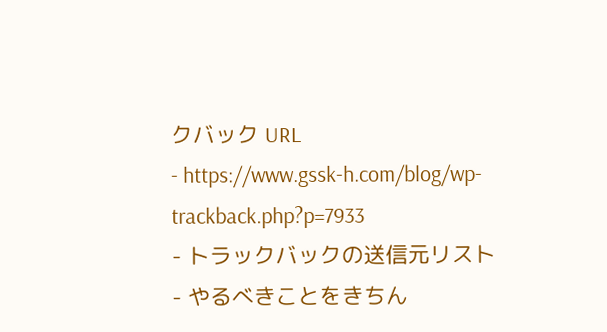クバック URL
- https://www.gssk-h.com/blog/wp-trackback.php?p=7933
- トラックバックの送信元リスト
- やるべきことをきちん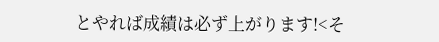とやれば成績は必ず上がります!<そ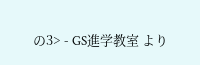の3> - GS進学教室 より